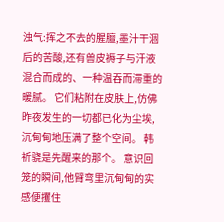浊气:挥之不去的腥膻,墨汁干涸后的苦酸,还有兽皮褥子与汗液混合而成的、一种温吞而滞重的暖腻。 它们粘附在皮肤上,仿佛昨夜发生的一切都已化为尘埃,沉甸甸地压满了整个空间。 韩祈骁是先醒来的那个。 意识回笼的瞬间,他臂弯里沉甸甸的实感便攫住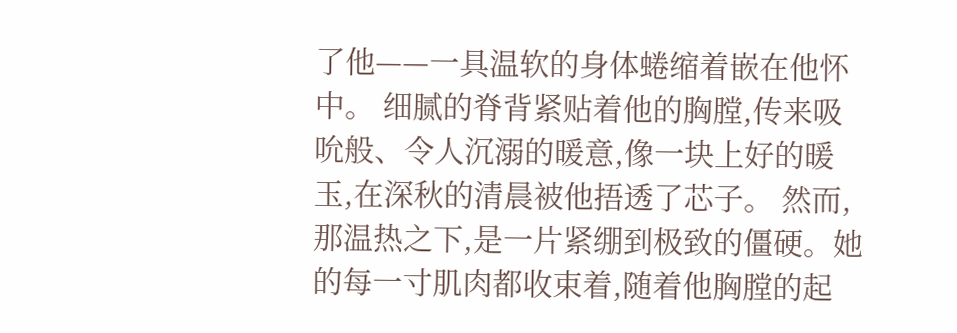了他——一具温软的身体蜷缩着嵌在他怀中。 细腻的脊背紧贴着他的胸膛,传来吸吮般、令人沉溺的暖意,像一块上好的暖玉,在深秋的清晨被他捂透了芯子。 然而,那温热之下,是一片紧绷到极致的僵硬。她的每一寸肌肉都收束着,随着他胸膛的起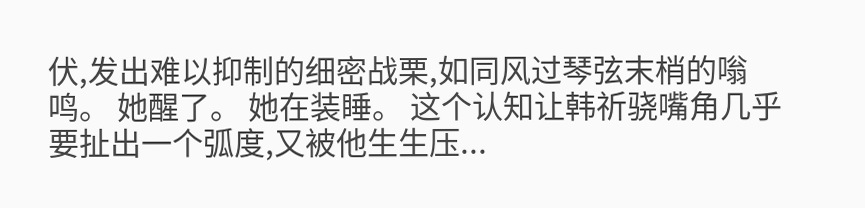伏,发出难以抑制的细密战栗,如同风过琴弦末梢的嗡鸣。 她醒了。 她在装睡。 这个认知让韩祈骁嘴角几乎要扯出一个弧度,又被他生生压...